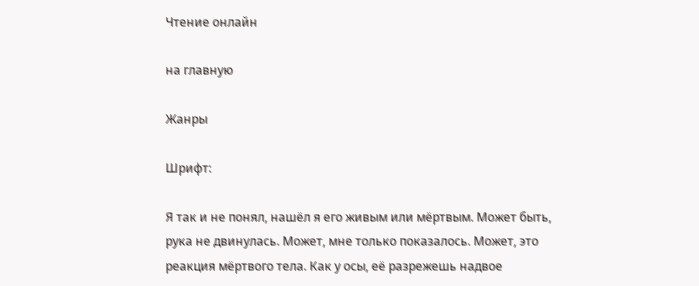Чтение онлайн

на главную

Жанры

Шрифт:

Я так и не понял, нашёл я его живым или мёртвым. Может быть, рука не двинулась. Может, мне только показалось. Может, это реакция мёртвого тела. Как у осы, её разрежешь надвое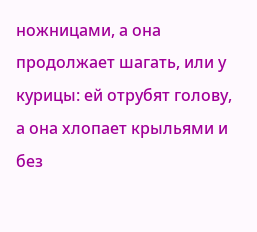ножницами, а она продолжает шагать, или у курицы: ей отрубят голову, а она хлопает крыльями и без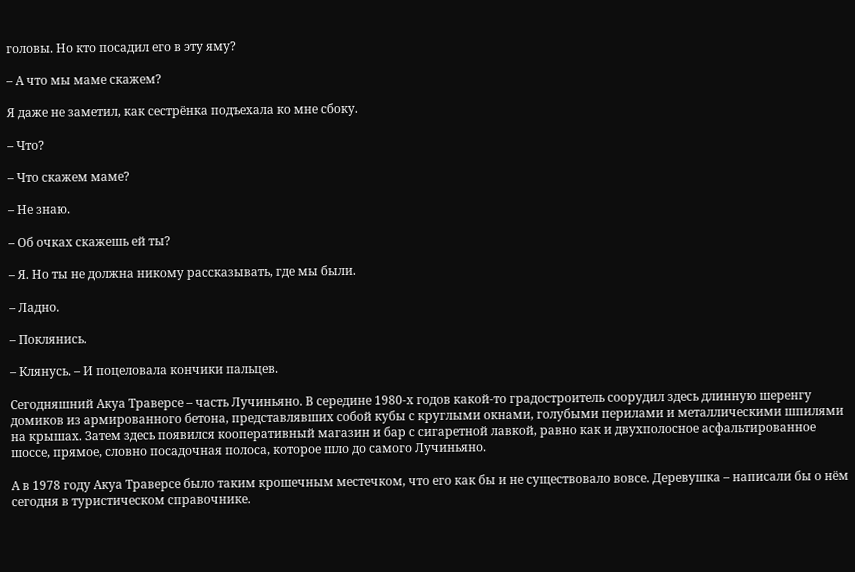головы. Но кто посадил его в эту яму?

– А что мы маме скажем?

Я даже не заметил, как сестрёнка подъехала ко мне сбоку.

– Что?

– Что скажем маме?

– Не знаю.

– Об очках скажешь ей ты?

– Я. Но ты не должна никому рассказывать, где мы были.

– Ладно.

– Поклянись.

– Клянусь. – И поцеловала кончики пальцев.

Сегодняшний Акуа Траверсе – часть Лучиньяно. В середине 1980-х годов какой-то градостроитель соорудил здесь длинную шеренгу домиков из армированного бетона, представлявших собой кубы с круглыми окнами, голубыми перилами и металлическими шпилями на крышах. Затем здесь появился кооперативный магазин и бар с сигаретной лавкой, равно как и двухполосное асфальтированное шоссе, прямое, словно посадочная полоса, которое шло до самого Лучиньяно.

А в 1978 году Акуа Траверсе было таким крошечным местечком, что его как бы и не существовало вовсе. Деревушка – написали бы о нём сегодня в туристическом справочнике.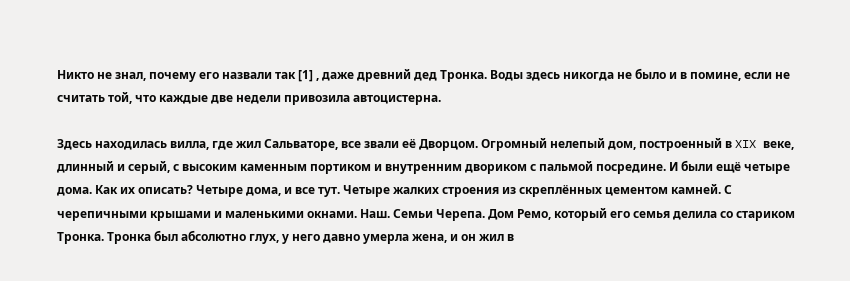Никто не знал, почему его назвали так [1] , даже древний дед Тронка. Воды здесь никогда не было и в помине, если не считать той, что каждые две недели привозила автоцистерна.

Здесь находилась вилла, где жил Сальваторе, все звали её Дворцом. Огромный нелепый дом, построенный в XIX веке, длинный и серый, с высоким каменным портиком и внутренним двориком с пальмой посредине. И были ещё четыре дома. Как их описать? Четыре дома, и все тут. Четыре жалких строения из скреплённых цементом камней. С черепичными крышами и маленькими окнами. Наш. Семьи Черепа. Дом Ремо, который его семья делила со стариком Тронка. Тронка был абсолютно глух, у него давно умерла жена, и он жил в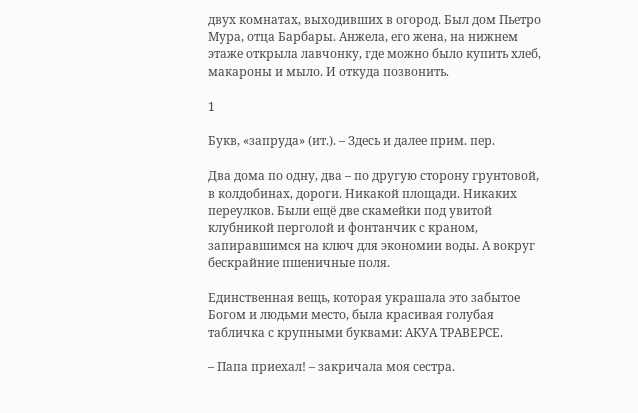двух комнатах, выходивших в огород. Был дом Пьетро Мура, отца Барбары. Анжела, его жена, на нижнем этаже открыла лавчонку, где можно было купить хлеб, макароны и мыло. И откуда позвонить.

1

Букв, «запруда» (ит.). – Здесь и далее прим. пер.

Два дома по одну, два – по другую сторону грунтовой, в колдобинах, дороги. Никакой площади. Никаких переулков. Были ещё две скамейки под увитой клубникой перголой и фонтанчик с краном, запиравшимся на ключ для экономии воды. А вокруг бескрайние пшеничные поля.

Единственная вещь, которая украшала это забытое Богом и людьми место, была красивая голубая табличка с крупными буквами: АКУА ТРАВЕРСЕ.

– Папа приехал! – закричала моя сестра.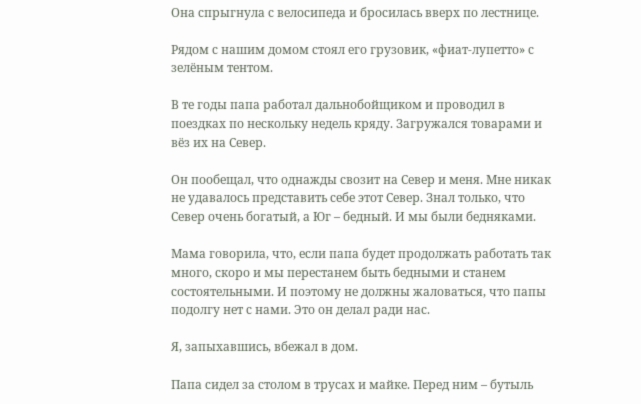Она спрыгнула с велосипеда и бросилась вверх по лестнице.

Рядом с нашим домом стоял его грузовик, «фиат-лупетто» с зелёным тентом.

В те годы папа работал дальнобойщиком и проводил в поездках по нескольку недель кряду. Загружался товарами и вёз их на Север.

Он пообещал, что однажды свозит на Север и меня. Мне никак не удавалось представить себе этот Север. Знал только, что Север очень богатый, а Юг – бедный. И мы были бедняками.

Мама говорила, что, если папа будет продолжать работать так много, скоро и мы перестанем быть бедными и станем состоятельными. И поэтому не должны жаловаться, что папы подолгу нет с нами. Это он делал ради нас.

Я, запыхавшись, вбежал в дом.

Папа сидел за столом в трусах и майке. Перед ним – бутыль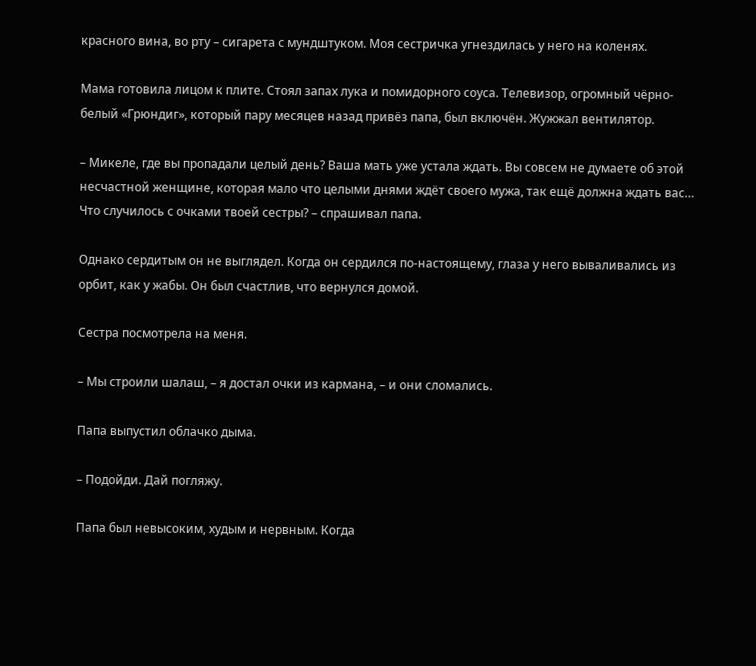красного вина, во рту – сигарета с мундштуком. Моя сестричка угнездилась у него на коленях.

Мама готовила лицом к плите. Стоял запах лука и помидорного соуса. Телевизор, огромный чёрно-белый «Грюндиг», который пару месяцев назад привёз папа, был включён. Жужжал вентилятор.

– Микеле, где вы пропадали целый день? Ваша мать уже устала ждать. Вы совсем не думаете об этой несчастной женщине, которая мало что целыми днями ждёт своего мужа, так ещё должна ждать вас… Что случилось с очками твоей сестры? – спрашивал папа.

Однако сердитым он не выглядел. Когда он сердился по-настоящему, глаза у него вываливались из орбит, как у жабы. Он был счастлив, что вернулся домой.

Сестра посмотрела на меня.

– Мы строили шалаш, – я достал очки из кармана, – и они сломались.

Папа выпустил облачко дыма.

– Подойди. Дай погляжу.

Папа был невысоким, худым и нервным. Когда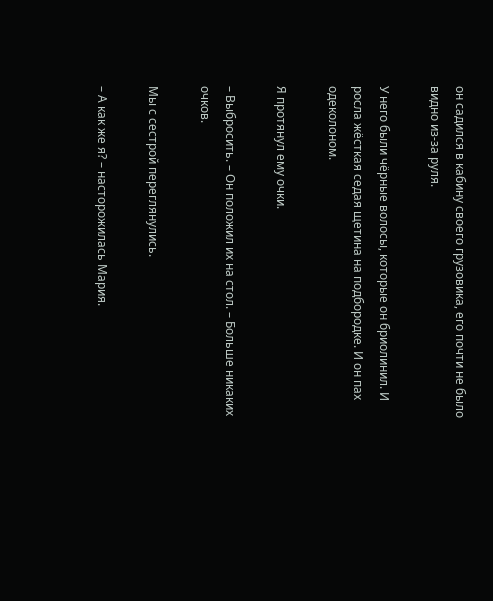он садился в кабину своего грузовика, его почти не было видно из-за руля.

У него были чёрные волосы, которые он бриолинил. И росла жёсткая седая щетина на подбородке. И он пах одеколоном.

Я протянул ему очки.

– Выбросить. – Он положил их на стол. – Больше никаких очков.

Мы с сестрой переглянулись.

– А как же я? – насторожилась Мария.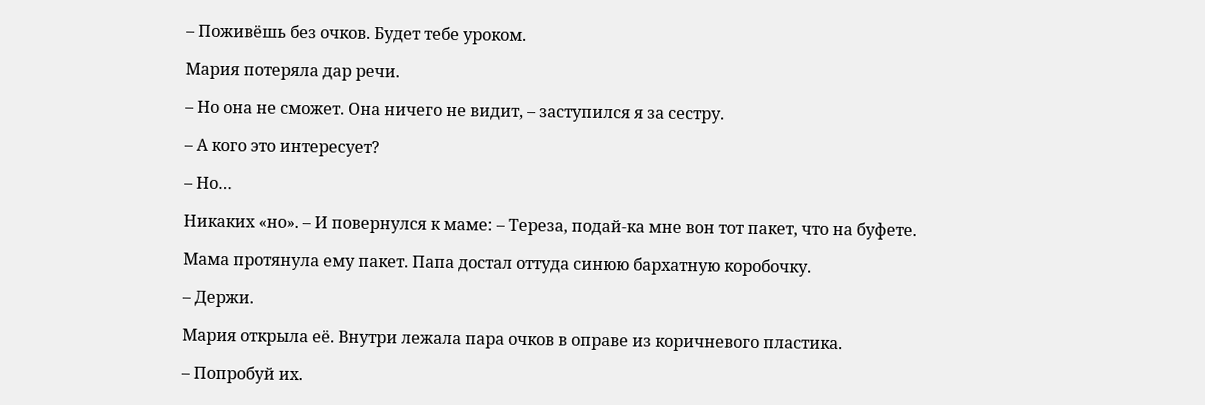– Поживёшь без очков. Будет тебе уроком.

Мария потеряла дар речи.

– Но она не сможет. Она ничего не видит, – заступился я за сестру.

– А кого это интересует?

– Но…

Никаких «но». – И повернулся к маме: – Тереза, подай-ка мне вон тот пакет, что на буфете.

Мама протянула ему пакет. Папа достал оттуда синюю бархатную коробочку.

– Держи.

Мария открыла её. Внутри лежала пара очков в оправе из коричневого пластика.

– Попробуй их.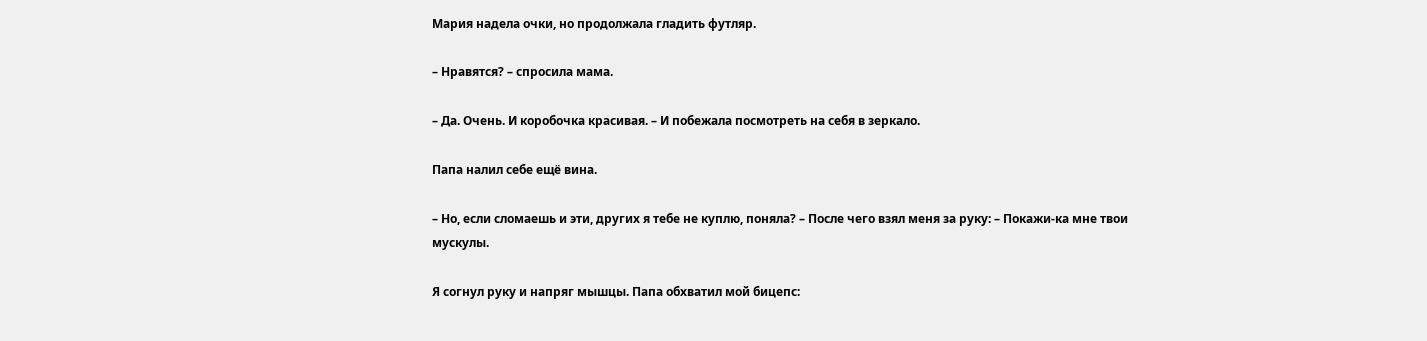Мария надела очки, но продолжала гладить футляр.

– Нравятся? – спросила мама.

– Да. Очень. И коробочка красивая. – И побежала посмотреть на себя в зеркало.

Папа налил себе ещё вина.

– Но, если сломаешь и эти, других я тебе не куплю, поняла? – После чего взял меня за руку: – Покажи-ка мне твои мускулы.

Я согнул руку и напряг мышцы. Папа обхватил мой бицепс: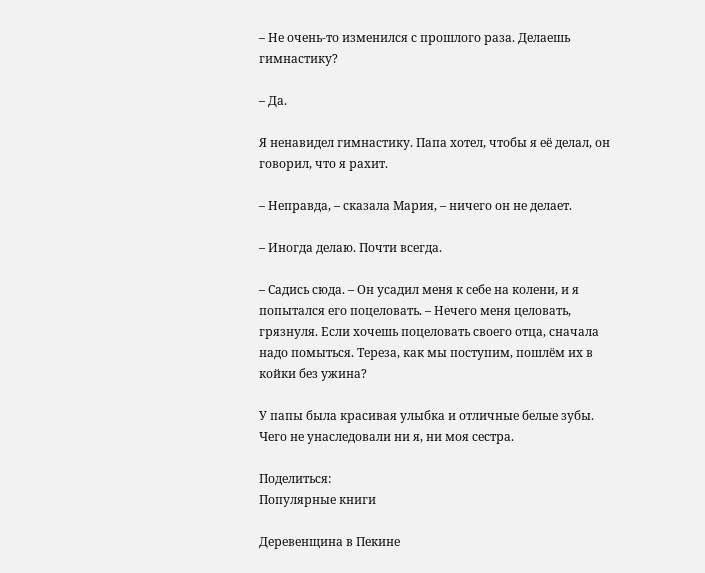– Не очень-то изменился с прошлого раза. Делаешь гимнастику?

– Да.

Я ненавидел гимнастику. Папа хотел, чтобы я её делал, он говорил, что я рахит.

– Неправда, – сказала Мария, – ничего он не делает.

– Иногда делаю. Почти всегда.

– Садись сюда. – Он усадил меня к себе на колени, и я попытался его поцеловать. – Нечего меня целовать, грязнуля. Если хочешь поцеловать своего отца, сначала надо помыться. Тереза, как мы поступим, пошлём их в койки без ужина?

У папы была красивая улыбка и отличные белые зубы. Чего не унаследовали ни я, ни моя сестра.

Поделиться:
Популярные книги

Деревенщина в Пекине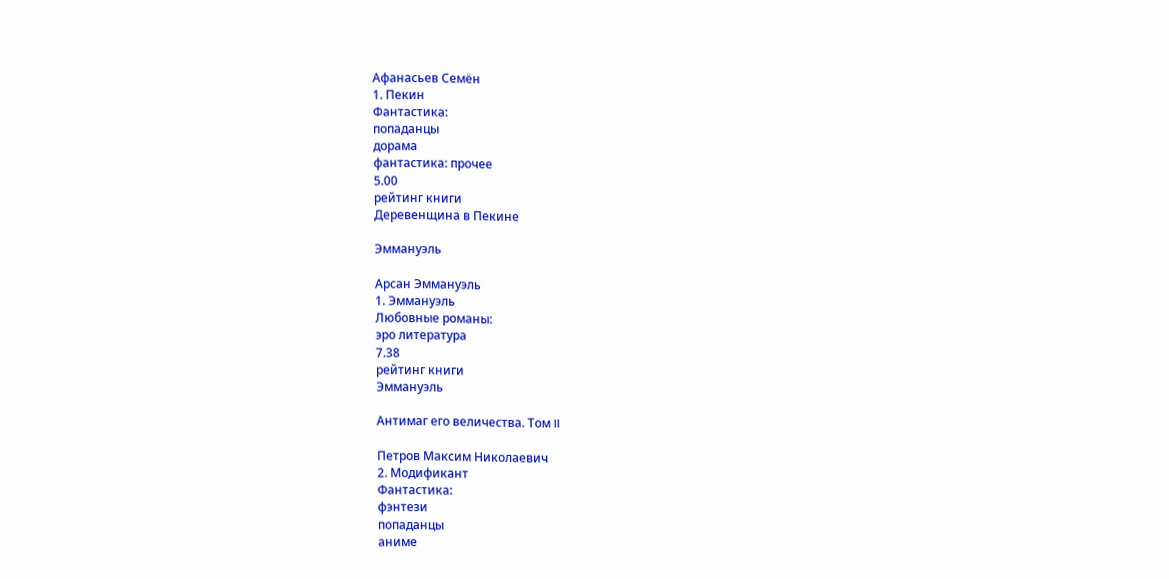Афанасьев Семён
1. Пекин
Фантастика:
попаданцы
дорама
фантастика: прочее
5.00
рейтинг книги
Деревенщина в Пекине

Эммануэль

Арсан Эммануэль
1. Эммануэль
Любовные романы:
эро литература
7.38
рейтинг книги
Эммануэль

Антимаг его величества. Том II

Петров Максим Николаевич
2. Модификант
Фантастика:
фэнтези
попаданцы
аниме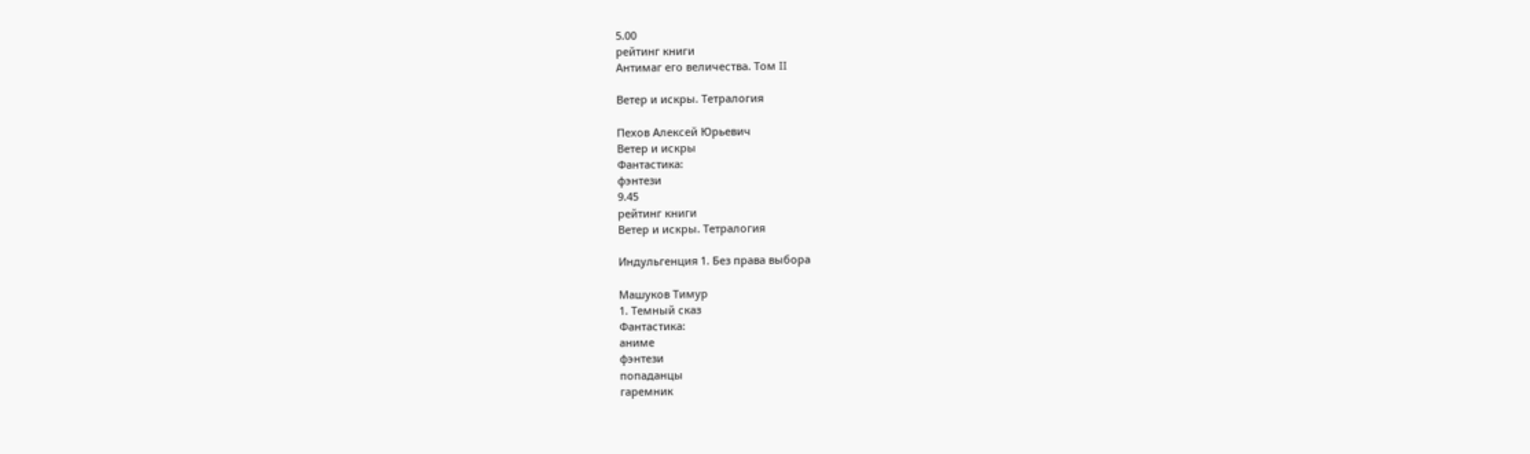5.00
рейтинг книги
Антимаг его величества. Том II

Ветер и искры. Тетралогия

Пехов Алексей Юрьевич
Ветер и искры
Фантастика:
фэнтези
9.45
рейтинг книги
Ветер и искры. Тетралогия

Индульгенция 1. Без права выбора

Машуков Тимур
1. Темный сказ
Фантастика:
аниме
фэнтези
попаданцы
гаремник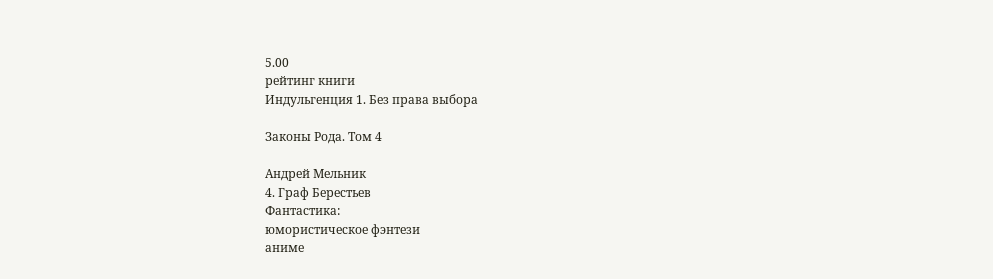5.00
рейтинг книги
Индульгенция 1. Без права выбора

Законы Рода. Том 4

Андрей Мельник
4. Граф Берестьев
Фантастика:
юмористическое фэнтези
аниме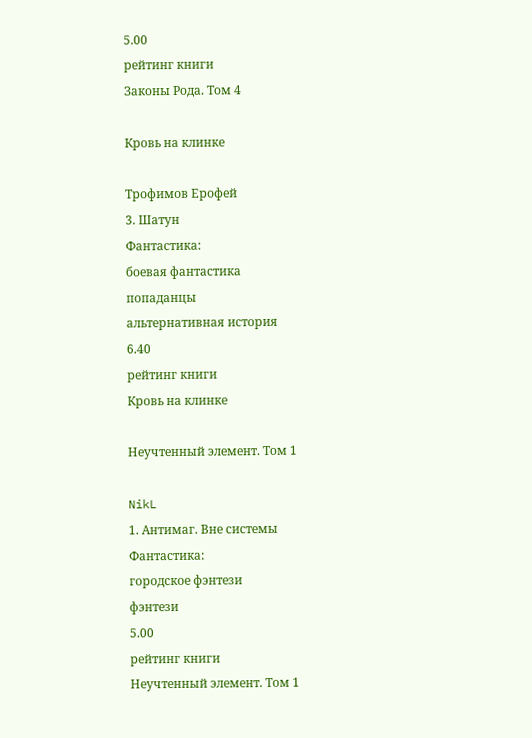5.00
рейтинг книги
Законы Рода. Том 4

Кровь на клинке

Трофимов Ерофей
3. Шатун
Фантастика:
боевая фантастика
попаданцы
альтернативная история
6.40
рейтинг книги
Кровь на клинке

Неучтенный элемент. Том 1

NikL
1. Антимаг. Вне системы
Фантастика:
городское фэнтези
фэнтези
5.00
рейтинг книги
Неучтенный элемент. Том 1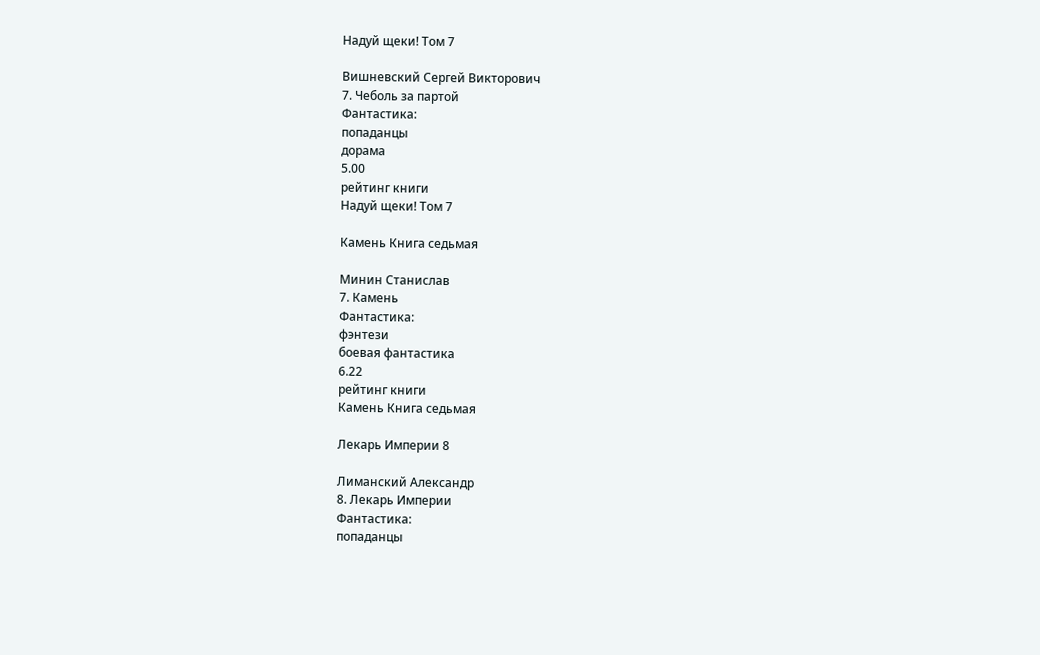Надуй щеки! Том 7

Вишневский Сергей Викторович
7. Чеболь за партой
Фантастика:
попаданцы
дорама
5.00
рейтинг книги
Надуй щеки! Том 7

Камень Книга седьмая

Минин Станислав
7. Камень
Фантастика:
фэнтези
боевая фантастика
6.22
рейтинг книги
Камень Книга седьмая

Лекарь Империи 8

Лиманский Александр
8. Лекарь Империи
Фантастика:
попаданцы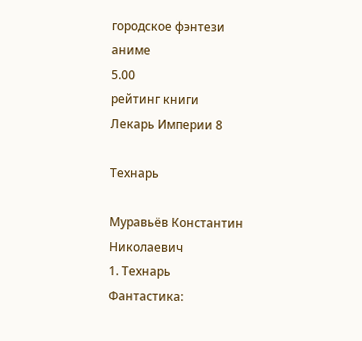городское фэнтези
аниме
5.00
рейтинг книги
Лекарь Империи 8

Технарь

Муравьёв Константин Николаевич
1. Технарь
Фантастика: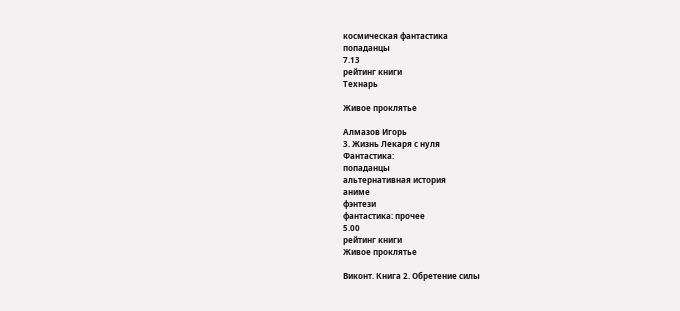космическая фантастика
попаданцы
7.13
рейтинг книги
Технарь

Живое проклятье

Алмазов Игорь
3. Жизнь Лекаря с нуля
Фантастика:
попаданцы
альтернативная история
аниме
фэнтези
фантастика: прочее
5.00
рейтинг книги
Живое проклятье

Виконт. Книга 2. Обретение силы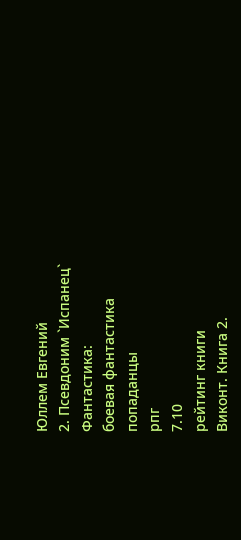Юллем Евгений
2. Псевдоним `Испанец`
Фантастика:
боевая фантастика
попаданцы
рпг
7.10
рейтинг книги
Виконт. Книга 2.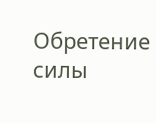Обретение силы